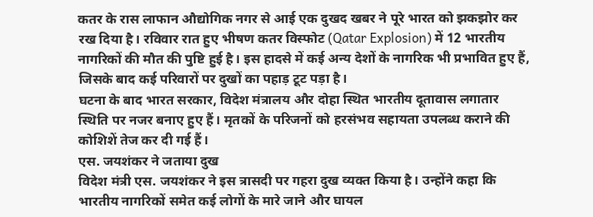कतर के रास लाफान औद्योगिक नगर से आई एक दुखद खबर ने पूरे भारत को झकझोर कर रख दिया है। रविवार रात हुए भीषण कतर विस्फोट (Qatar Explosion) में 12 भारतीय नागरिकों की मौत की पुष्टि हुई है। इस हादसे में कई अन्य देशों के नागरिक भी प्रभावित हुए हैं, जिसके बाद कई परिवारों पर दुखों का पहाड़ टूट पड़ा है।
घटना के बाद भारत सरकार, विदेश मंत्रालय और दोहा स्थित भारतीय दूतावास लगातार स्थिति पर नजर बनाए हुए हैं। मृतकों के परिजनों को हरसंभव सहायता उपलब्ध कराने की कोशिशें तेज कर दी गई हैं।
एस. जयशंकर ने जताया दुख
विदेश मंत्री एस. जयशंकर ने इस त्रासदी पर गहरा दुख व्यक्त किया है। उन्होंने कहा कि भारतीय नागरिकों समेत कई लोगों के मारे जाने और घायल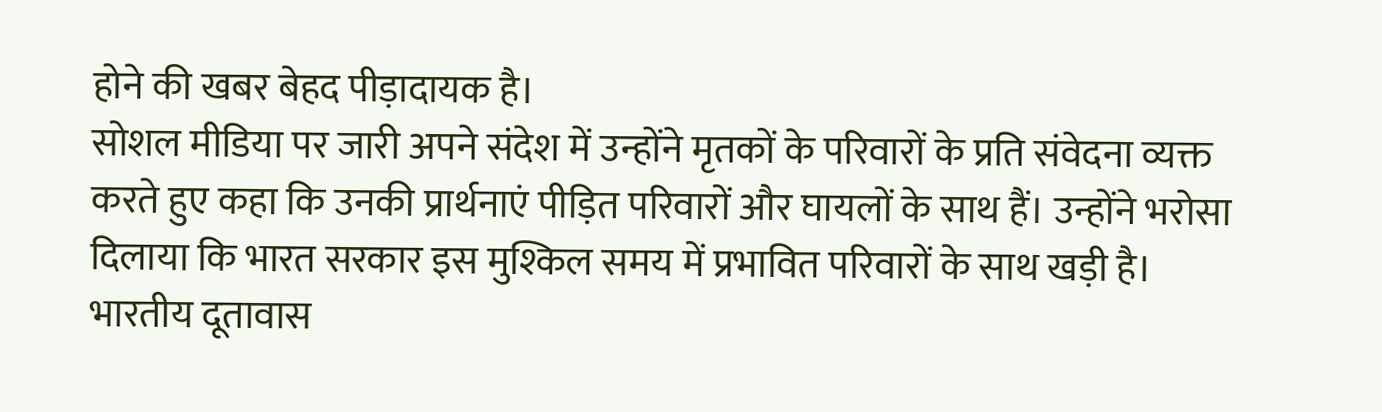होने की खबर बेहद पीड़ादायक है।
सोशल मीडिया पर जारी अपने संदेश में उन्होंने मृतकों के परिवारों के प्रति संवेदना व्यक्त करते हुए कहा कि उनकी प्रार्थनाएं पीड़ित परिवारों और घायलों के साथ हैं। उन्होंने भरोसा दिलाया कि भारत सरकार इस मुश्किल समय में प्रभावित परिवारों के साथ खड़ी है।
भारतीय दूतावास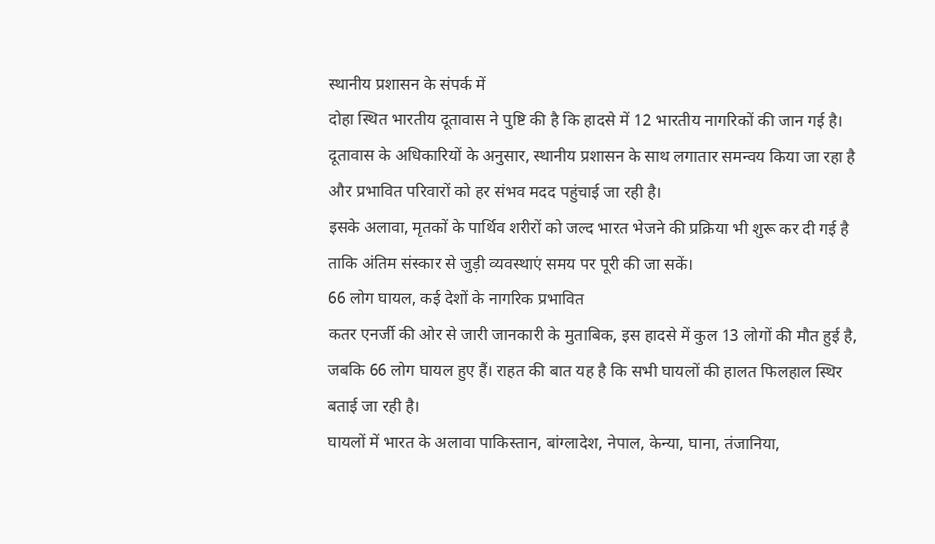स्थानीय प्रशासन के संपर्क में
दोहा स्थित भारतीय दूतावास ने पुष्टि की है कि हादसे में 12 भारतीय नागरिकों की जान गई है। दूतावास के अधिकारियों के अनुसार, स्थानीय प्रशासन के साथ लगातार समन्वय किया जा रहा है और प्रभावित परिवारों को हर संभव मदद पहुंचाई जा रही है।
इसके अलावा, मृतकों के पार्थिव शरीरों को जल्द भारत भेजने की प्रक्रिया भी शुरू कर दी गई है ताकि अंतिम संस्कार से जुड़ी व्यवस्थाएं समय पर पूरी की जा सकें।
66 लोग घायल, कई देशों के नागरिक प्रभावित
कतर एनर्जी की ओर से जारी जानकारी के मुताबिक, इस हादसे में कुल 13 लोगों की मौत हुई है, जबकि 66 लोग घायल हुए हैं। राहत की बात यह है कि सभी घायलों की हालत फिलहाल स्थिर बताई जा रही है।
घायलों में भारत के अलावा पाकिस्तान, बांग्लादेश, नेपाल, केन्या, घाना, तंजानिया,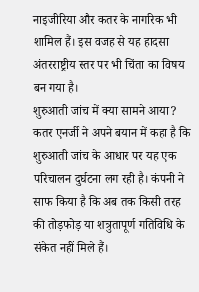नाइजीरिया और कतर के नागरिक भी शामिल हैं। इस वजह से यह हादसा अंतरराष्ट्रीय स्तर पर भी चिंता का विषय बन गया है।
शुरुआती जांच में क्या सामने आया?
कतर एनर्जी ने अपने बयान में कहा है कि शुरुआती जांच के आधार पर यह एक परिचालन दुर्घटना लग रही है। कंपनी ने साफ किया है कि अब तक किसी तरह की तोड़फोड़ या शत्रुतापूर्ण गतिविधि के संकेत नहीं मिले हैं।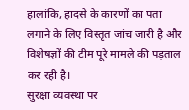हालांकि, हादसे के कारणों का पता लगाने के लिए विस्तृत जांच जारी है और विशेषज्ञों की टीम पूरे मामले की पड़ताल कर रही है।
सुरक्षा व्यवस्था पर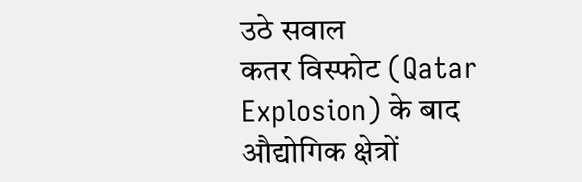उठे सवाल
कतर विस्फोट (Qatar Explosion) के बाद औद्योगिक क्षेत्रों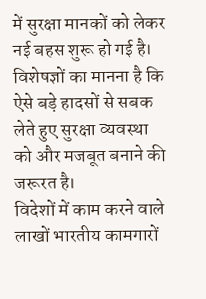में सुरक्षा मानकों को लेकर नई बहस शुरू हो गई है। विशेषज्ञों का मानना है कि ऐसे बड़े हादसों से सबक लेते हुए सुरक्षा व्यवस्था को और मजबूत बनाने की जरूरत है।
विदेशों में काम करने वाले लाखों भारतीय कामगारों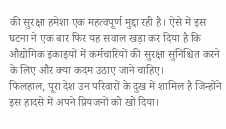की सुरक्षा हमेशा एक महत्वपूर्ण मुद्दा रही है। ऐसे में इस घटना ने एक बार फिर यह सवाल खड़ा कर दिया है कि औद्योगिक इकाइयों में कर्मचारियों की सुरक्षा सुनिश्चित करने के लिए और क्या कदम उठाए जाने चाहिए।
फिलहाल, पूरा देश उन परिवारों के दुख में शामिल है जिन्होंने इस हादसे में अपने प्रियजनों को खो दिया।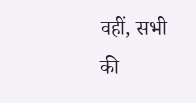वहीं, सभी की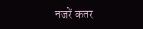नजरें कतर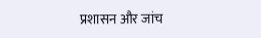प्रशासन और जांच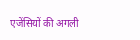एजेंसियों की अगली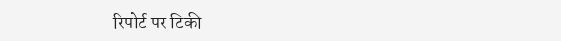रिपोर्ट पर टिकी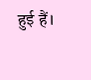हुई हैं।